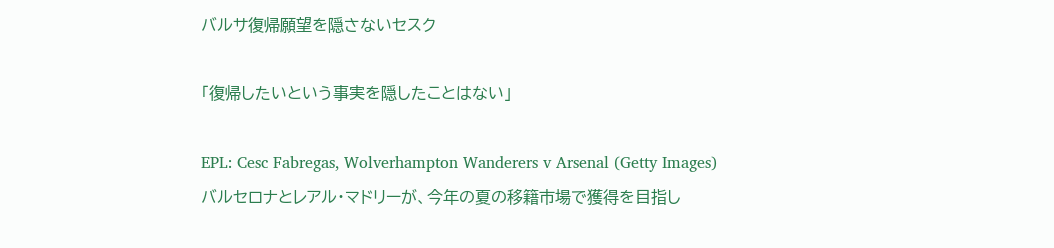バルサ復帰願望を隠さないセスク

「復帰したいという事実を隠したことはない」

EPL: Cesc Fabregas, Wolverhampton Wanderers v Arsenal (Getty Images)
バルセロナとレアル・マドリーが、今年の夏の移籍市場で獲得を目指し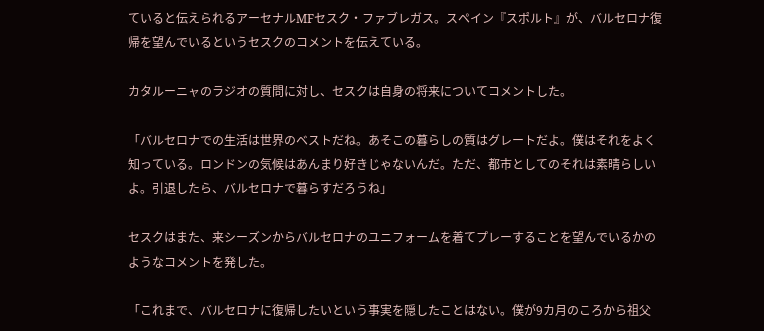ていると伝えられるアーセナルMFセスク・ファブレガス。スペイン『スポルト』が、バルセロナ復帰を望んでいるというセスクのコメントを伝えている。

カタルーニャのラジオの質問に対し、セスクは自身の将来についてコメントした。

「バルセロナでの生活は世界のベストだね。あそこの暮らしの質はグレートだよ。僕はそれをよく知っている。ロンドンの気候はあんまり好きじゃないんだ。ただ、都市としてのそれは素晴らしいよ。引退したら、バルセロナで暮らすだろうね」

セスクはまた、来シーズンからバルセロナのユニフォームを着てプレーすることを望んでいるかのようなコメントを発した。

「これまで、バルセロナに復帰したいという事実を隠したことはない。僕が9カ月のころから祖父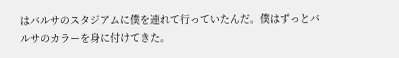はバルサのスタジアムに僕を連れて行っていたんだ。僕はずっとバルサのカラーを身に付けてきた。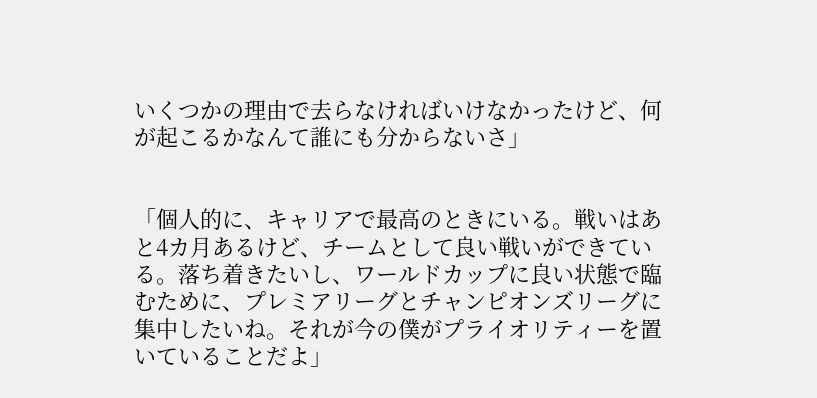いくつかの理由で去らなければいけなかったけど、何が起こるかなんて誰にも分からないさ」


「個人的に、キャリアで最高のときにいる。戦いはあと4カ月あるけど、チームとして良い戦いができている。落ち着きたいし、ワールドカップに良い状態で臨むために、プレミアリーグとチャンピオンズリーグに集中したいね。それが今の僕がプライオリティーを置いていることだよ」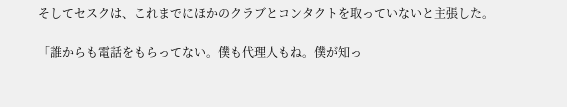そしてセスクは、これまでにほかのクラブとコンタクトを取っていないと主張した。

「誰からも電話をもらってない。僕も代理人もね。僕が知っ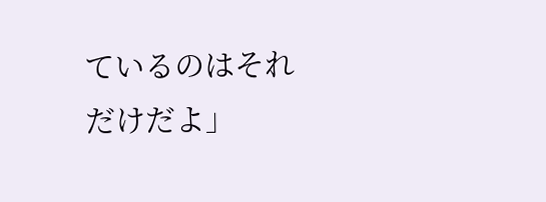ているのはそれだけだよ」